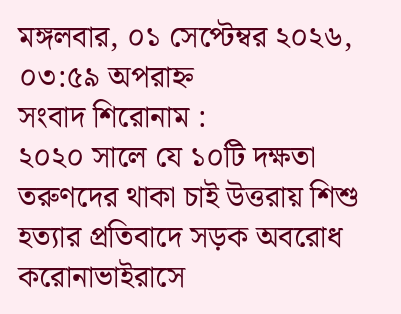মঙ্গলবার, ০১ সেপ্টেম্বর ২০২৬, ০৩:৫৯ অপরাহ্ন
সংবাদ শিরোনাম :
২০২০ সালে যে ১০টি দক্ষতা তরুণদের থাকা চাই উত্তরায় শিশু হত্যার প্রতিবাদে সড়ক অবরোধ করোনাভাইরাসে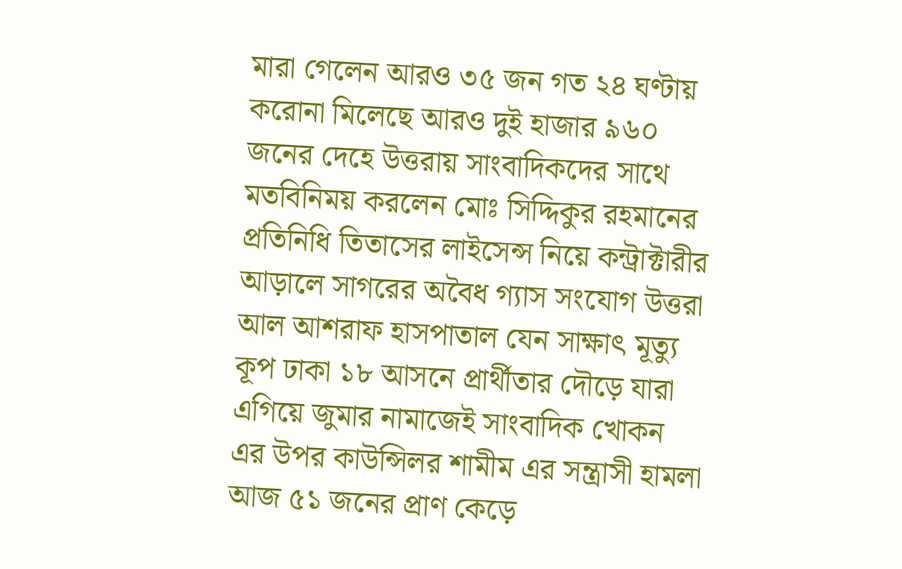মারা গেলেন আরও ৩৫ জন গত ২৪ ঘণ্টায় করোনা মিলেছে আরও দুই হাজার ৯৬০ জনের দেহে উত্তরায় সাংবাদিকদের সাথে মতবিনিময় করলেন মোঃ সিদ্দিকুর রহমানের প্রতিনিধি তিতাসের লাইসেন্স নিয়ে কন্ট্রাক্টারীর আড়ালে সাগরের অবৈধ গ্যাস সংযোগ উত্তরা আল আশরাফ হাসপাতাল যেন সাক্ষাৎ মূত্যু কূপ ঢাকা ১৮ আসনে প্রার্থীতার দৌড়ে যারা এগিয়ে জুমার নামাজেই সাংবাদিক খোকন এর উপর কাউন্সিলর শামীম এর সন্ত্রাসী হামলা আজ ৫১ জনের প্রাণ কেড়ে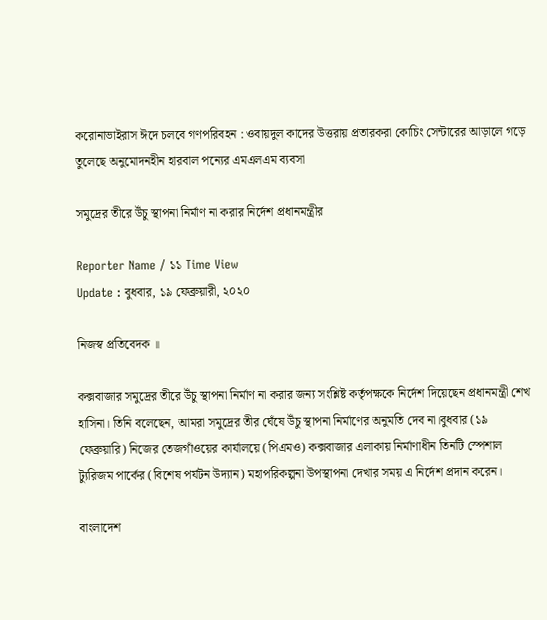করোনাভাইরাস ঈদে চলবে গণপরিবহন : ওবায়দুল কাদের উত্তরায় প্রতারকরা কোচিং সেন্টারের আড়ালে গড়ে তুলেছে অনুমোদনহীন হারবাল পন্যের এমএলএম ব্যবসা

সমুদ্রের তীরে উঁচু স্থাপনা নির্মাণ না করার নির্দেশ প্রধানমন্ত্রীর

Reporter Name / ১১ Time View
Update : বুধবার, ১৯ ফেব্রুয়ারী, ২০২০

নিজস্ব প্রতিবেদক ॥

কক্সবাজার সমুদ্রের তীরে উঁচু স্থাপনা নির্মাণ না করার জন্য সংশ্লিষ্ট কর্তৃপক্ষকে নির্দেশ দিয়েছেন প্রধানমন্ত্রী শেখ হাসিনা। তিনি বলেছেন, আমরা সমুদ্রের তীর ঘেঁষে উঁচু স্থাপনা নির্মাণের অনুমতি দেব না।বুধবার (১৯ ফেব্রুয়ারি) নিজের তেজগাঁওয়ের কার্যালয়ে (পিএমও) কক্সবাজার এলাকায় নির্মাণাধীন তিনটি স্পেশাল ট্যুরিজম পার্কের (বিশেষ পর্যটন উদ্যান) মহাপরিকল্পনা উপস্থাপনা দেখার সময় এ নির্দেশ প্রদান করেন।

বাংলাদেশ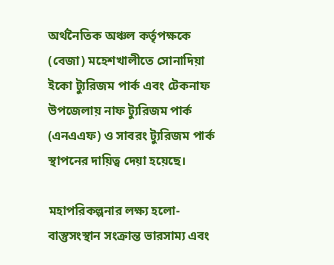অর্থনৈতিক অঞ্চল কর্তৃপক্ষকে (বেজা) মহেশখালীতে সোনাদিয়া ইকো ট্যুরিজম পার্ক এবং টেকনাফ উপজেলায় নাফ ট্যুরিজম পার্ক (এনএএফ) ও সাবরং ট্যুরিজম পার্ক স্থাপনের দায়িত্ব দেয়া হয়েছে।

মহাপরিকল্পনার লক্ষ্য হলো- বাস্তুসংস্থান সংক্রান্ত ভারসাম্য এবং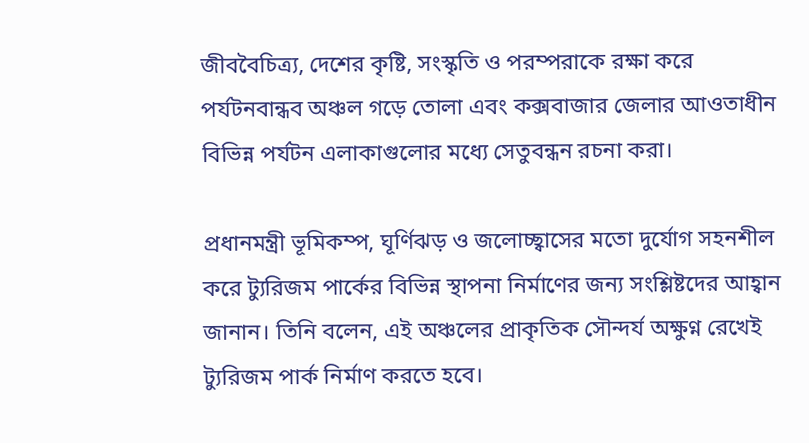জীববৈচিত্র্য, দেশের কৃষ্টি, সংস্কৃতি ও পরম্পরাকে রক্ষা করে পর্যটনবান্ধব অঞ্চল গড়ে তোলা এবং কক্সবাজার জেলার আওতাধীন বিভিন্ন পর্যটন এলাকাগুলোর মধ্যে সেতুবন্ধন রচনা করা।

প্রধানমন্ত্রী ভূমিকম্প, ঘূর্ণিঝড় ও জলোচ্ছ্বাসের মতো দুর্যোগ সহনশীল করে ট্যুরিজম পার্কের বিভিন্ন স্থাপনা নির্মাণের জন্য সংশ্লিষ্টদের আহ্বান জানান। তিনি বলেন, এই অঞ্চলের প্রাকৃতিক সৌন্দর্য অক্ষুণ্ন রেখেই ট্যুরিজম পার্ক নির্মাণ করতে হবে।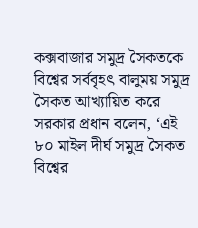কক্সবাজার সমুদ্র সৈকতকে বিশ্বের সর্ববৃহৎ বালুময় সমুদ্র সৈকত আখ্যায়িত করে সরকার প্রধান বলেন, ‘এই ৮০ মাইল দীর্ঘ সমুদ্র সৈকত বিশ্বের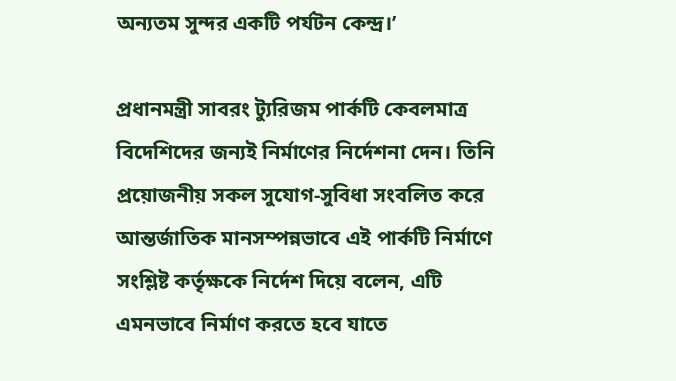অন্যতম সুন্দর একটি পর্যটন কেন্দ্র।’

প্রধানমন্ত্রী সাবরং ট্যুরিজম পার্কটি কেবলমাত্র বিদেশিদের জন্যই নির্মাণের নির্দেশনা দেন। তিনি প্রয়োজনীয় সকল সুযোগ-সুবিধা সংবলিত করে আন্তর্জাতিক মানসম্পন্নভাবে এই পার্কটি নির্মাণে সংশ্লিষ্ট কর্তৃক্ষকে নির্দেশ দিয়ে বলেন, এটি এমনভাবে নির্মাণ করতে হবে যাতে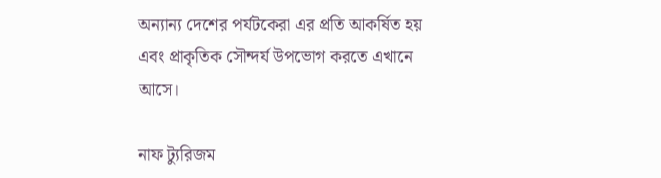অন্যান্য দেশের পর্যটকেরা এর প্রতি আকর্ষিত হয় এবং প্রাকৃতিক সৌন্দর্য উপভোগ করতে এখানে আসে।

নাফ ট্যুরিজম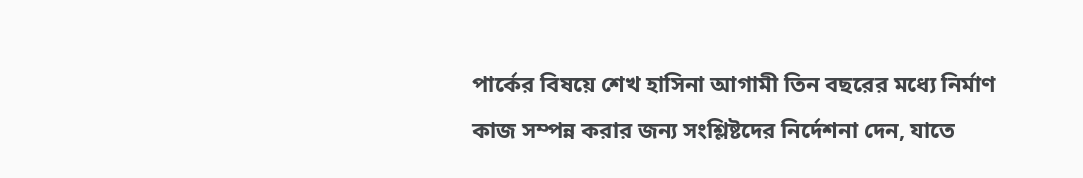পার্কের বিষয়ে শেখ হাসিনা আগামী তিন বছরের মধ্যে নির্মাণ কাজ সম্পন্ন করার জন্য সংশ্লিষ্টদের নির্দেশনা দেন, যাতে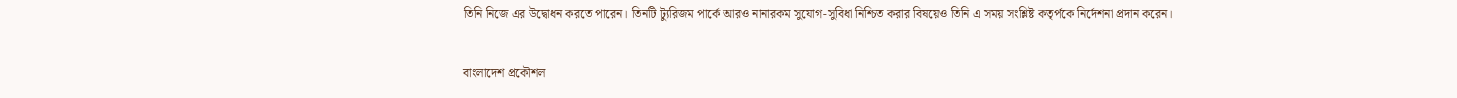তিনি নিজে এর উদ্বোধন করতে পারেন। তিনটি ট্যুরিজম পার্কে আরও নানারকম সুযোগ-সুবিধা নিশ্চিত করার বিষয়েও তিনি এ সময় সংশ্লিষ্ট কতৃর্পকে নির্দেশনা প্রদান করেন।

বাংলাদেশ প্রকৌশল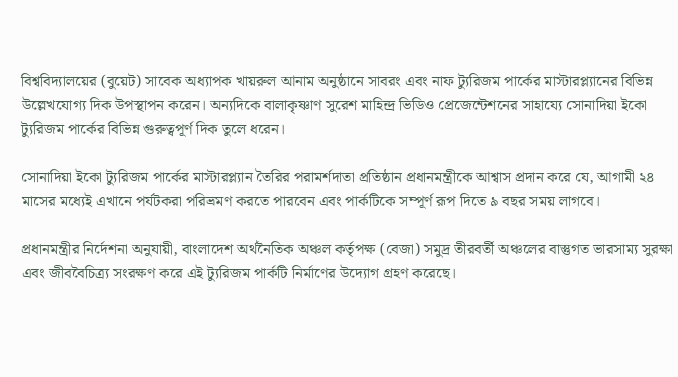বিশ্ববিদ্যালয়ের (বুয়েট) সাবেক অধ্যাপক খায়রুল আনাম অনুষ্ঠানে সাবরং এবং নাফ ট্যুরিজম পার্কের মাস্টারপ্ল্যানের বিভিন্ন উল্লেখযোগ্য দিক উপস্থাপন করেন। অন্যদিকে বালাকৃষ্ণাণ সুরেশ মাহিন্দ্র ভিডিও প্রেজেন্টেশনের সাহায্যে সোনাদিয়া ইকো ট্যুরিজম পার্কের বিভিন্ন গুরুত্বপূর্ণ দিক তুলে ধরেন।

সোনাদিয়া ইকো ট্যুরিজম পার্কের মাস্টারপ্ল্যান তৈরির পরামর্শদাতা প্রতিষ্ঠান প্রধানমন্ত্রীকে আশ্বাস প্রদান করে যে, আগামী ২৪ মাসের মধ্যেই এখানে পর্যটকরা পরিভ্রমণ করতে পারবেন এবং পার্কটিকে সম্পূর্ণ রূপ দিতে ৯ বছর সময় লাগবে।

প্রধানমন্ত্রীর নির্দেশনা অনুযায়ী, বাংলাদেশ অর্থনৈতিক অঞ্চল কর্তৃপক্ষ (বেজা) সমুদ্র তীরবর্তী অঞ্চলের বাস্তুগত ভারসাম্য সুরক্ষা এবং জীববৈচিত্র্য সংরক্ষণ করে এই ট্যুরিজম পার্কটি নির্মাণের উদ্যোগ গ্রহণ করেছে।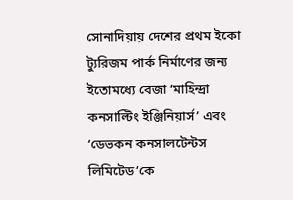সোনাদিয়ায় দেশের প্রথম ইকো ট্যুরিজম পার্ক নির্মাণের জন্য ইতোমধ্যে বেজা ‘মাহিন্দ্রা কনসাল্টিং ইঞ্জিনিয়ার্স’ এবং ‘ডেভকন কনসালটেন্টস লিমিটেড’কে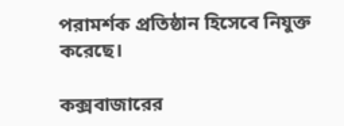পরামর্শক প্রতিষ্ঠান হিসেবে নিযুক্ত করেছে।

কক্সবাজারের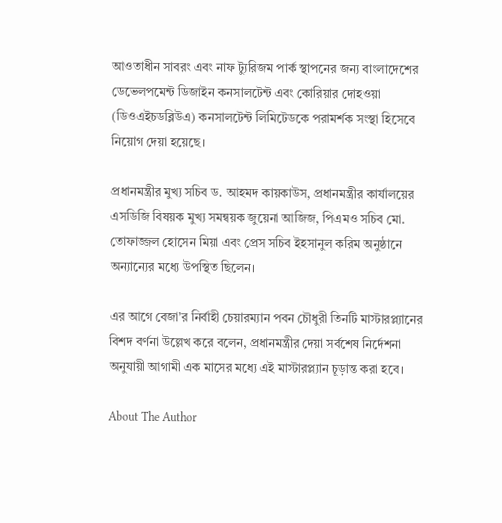আওতাধীন সাবরং এবং নাফ ট্যুরিজম পার্ক স্থাপনের জন্য বাংলাদেশের ডেভেলপমেন্ট ডিজাইন কনসালটেন্ট এবং কোরিয়ার দোহওয়া (ডিওএইচডব্লিউএ) কনসালটেন্ট লিমিটেডকে পরামর্শক সংস্থা হিসেবে নিয়োগ দেয়া হয়েছে।

প্রধানমন্ত্রীর মুখ্য সচিব ড. আহমদ কায়কাউস, প্রধানমন্ত্রীর কার্যালয়ের এসডিজি বিষয়ক মুখ্য সমন্বয়ক জুয়েনা আজিজ, পিএমও সচিব মো. তোফাজ্জল হোসেন মিয়া এবং প্রেস সচিব ইহসানুল করিম অনুষ্ঠানে অন্যান্যের মধ্যে উপস্থিত ছিলেন।

এর আগে বেজা’র নির্বাহী চেয়ারম্যান পবন চৌধুরী তিনটি মাস্টারপ্ল্যানের বিশদ বর্ণনা উল্লেখ করে বলেন, প্রধানমন্ত্রীর দেয়া সর্বশেষ নির্দেশনা অনুযায়ী আগামী এক মাসের মধ্যে এই মাস্টারপ্ল্যান চূড়ান্ত করা হবে।

About The Author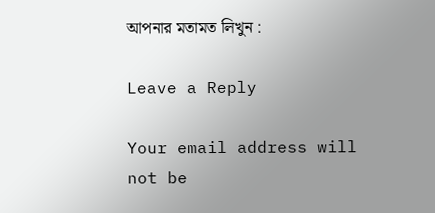আপনার মতামত লিখুন :

Leave a Reply

Your email address will not be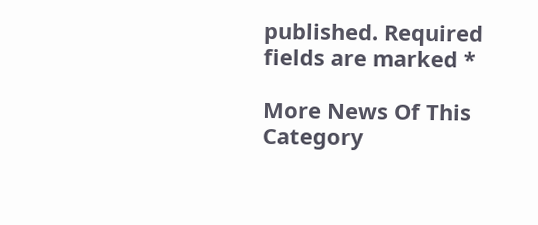published. Required fields are marked *

More News Of This Category